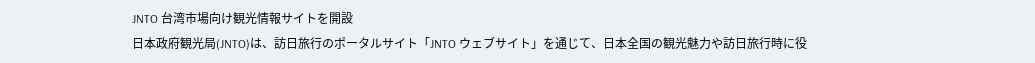JNTO 台湾市場向け観光情報サイトを開設
日本政府観光局(JNTO)は、訪日旅行のポータルサイト「JNTO ウェブサイト」を通じて、日本全国の観光魅力や訪日旅行時に役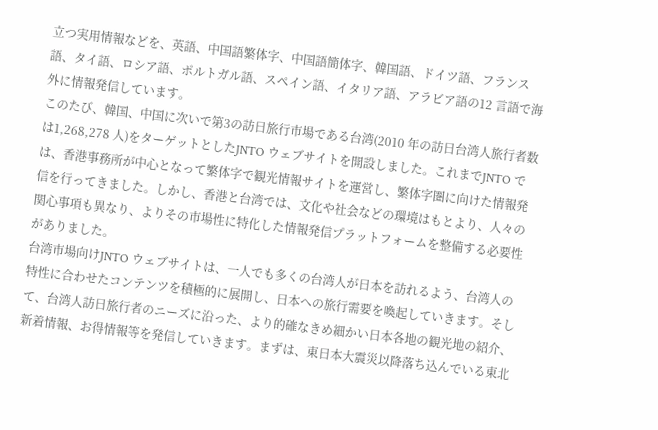立つ実用情報などを、英語、中国語繁体字、中国語簡体字、韓国語、ドイツ語、フランス語、タイ語、ロシア語、ポルトガル語、スペイン語、イタリア語、アラビア語の12 言語で海外に情報発信しています。
このたび、韓国、中国に次いで第3の訪日旅行市場である台湾(2010 年の訪日台湾人旅行者数は1,268,278 人)をターゲットとしたJNTO ウェブサイトを開設しました。これまでJNTO では、香港事務所が中心となって繁体字で観光情報サイトを運営し、繁体字圏に向けた情報発信を行ってきました。しかし、香港と台湾では、文化や社会などの環境はもとより、人々の関心事項も異なり、よりその市場性に特化した情報発信プラットフォームを整備する必要性がありました。
台湾市場向けJNTO ウェブサイトは、一人でも多くの台湾人が日本を訪れるよう、台湾人の特性に合わせたコンテンツを積極的に展開し、日本への旅行需要を喚起していきます。そして、台湾人訪日旅行者のニーズに沿った、より的確なきめ細かい日本各地の観光地の紹介、新着情報、お得情報等を発信していきます。まずは、東日本大震災以降落ち込んでいる東北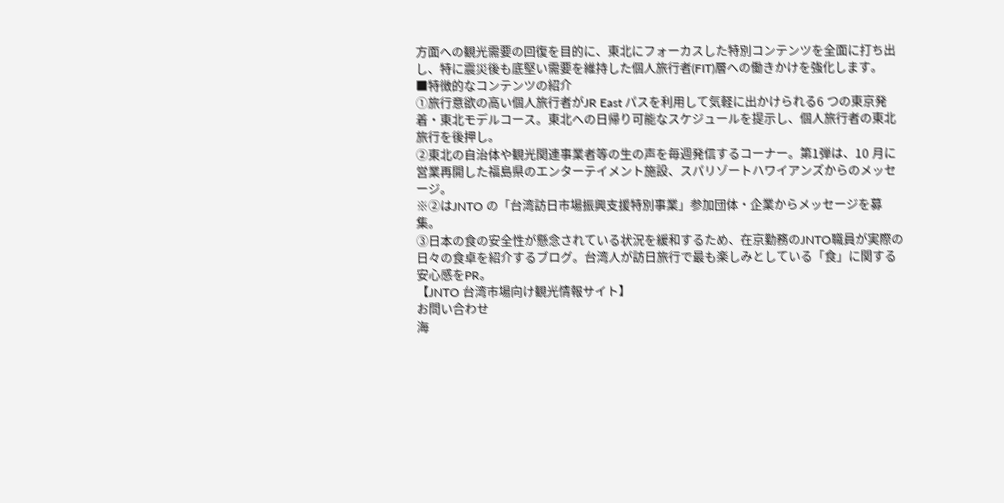方面への観光需要の回復を目的に、東北にフォーカスした特別コンテンツを全面に打ち出し、特に震災後も底堅い需要を維持した個人旅行者(FIT)層への働きかけを強化します。
■特徴的なコンテンツの紹介
①旅行意欲の高い個人旅行者がJR East パスを利用して気軽に出かけられる6 つの東京発着・東北モデルコース。東北への日帰り可能なスケジュールを提示し、個人旅行者の東北旅行を後押し。
②東北の自治体や観光関連事業者等の生の声を毎週発信するコーナー。第1弾は、10 月に営業再開した福島県のエンターテイメント施設、スパリゾートハワイアンズからのメッセージ。
※②はJNTO の「台湾訪日市場振興支援特別事業」参加団体・企業からメッセージを募集。
③日本の食の安全性が懸念されている状況を緩和するため、在京勤務のJNTO職員が実際の日々の食卓を紹介するブログ。台湾人が訪日旅行で最も楽しみとしている「食」に関する安心感をPR。
【JNTO 台湾市場向け観光情報サイト】
お問い合わせ
海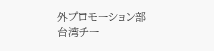外プロモーション部
台湾チー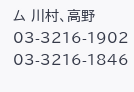ム 川村、高野
03-3216-1902
03-3216-1846